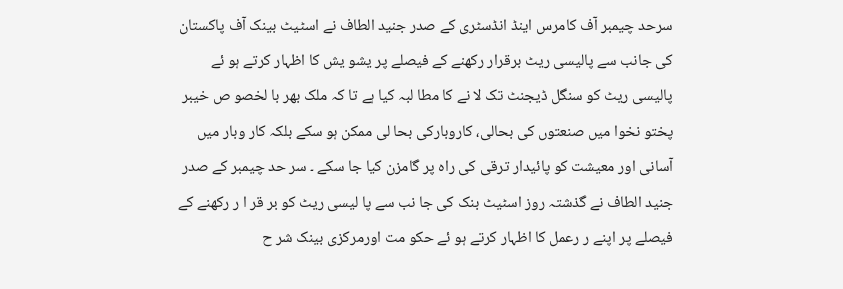سرحد چیمبر آف کامرس اینڈ انڈسٹری کے صدر جنید الطاف نے اسٹیٹ بینک آف پاکستان کی جانب سے پالیسی ریٹ برقرار رکھنے کے فیصلے پر یشو یش کا اظہار کرتے ہو ئے پالیسی ریٹ کو سنگل ڈیجنٹ تک لا نے کا مطا لبہ کیا ہے تا کہ ملک بھر با لخصو ص خیبر پختو نخوا میں صنعتوں کی بحالی، کاروبارکی بحا لی ممکن ہو سکے بلکہ کار وبار میں آسانی اور معیشت کو پائیدار ترقی کی راہ پر گامزن کیا جا سکے ۔ سر حد چیمبر کے صدر جنید الطاف نے گذشتہ روز اسٹیٹ بنک کی جا نب سے پا لیسی ریٹ کو بر قر ا ر رکھنے کے فیصلے پر اپنے ر رعمل کا اظہار کرتے ہو ئے حکو مت اورمرکزی بینک شر ح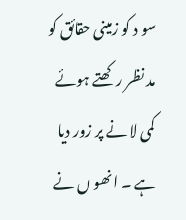سو د کو زمینی حقائق کو مد نظر ر کھتے ہوئے کمی لا نے پر زور دیا ہے ۔ انھو ں نے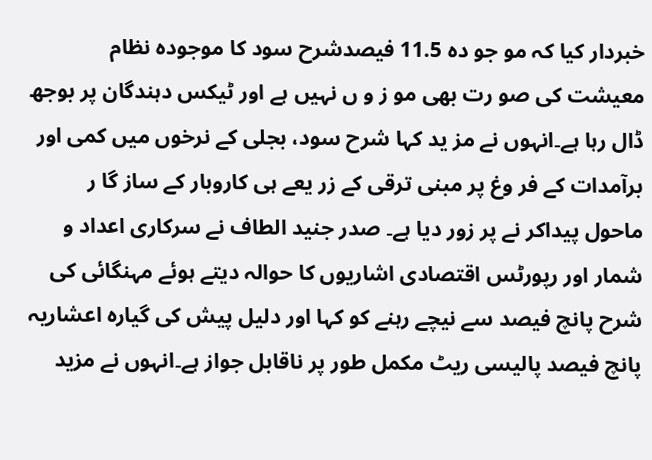خبردار کیا کہ مو جو دہ 11.5 فیصدشرح سود کا موجودہ نظام معیشت کی صو رت بھی مو ز و ں نہیں ہے اور ٹیکس دہندگان پر بوجھ ڈال رہا ہے۔انہوں نے مز ید کہا شرح سود، بجلی کے نرخوں میں کمی اور برآمدات کے فر وغ پر مبنی ترقی کے زر یعے ہی کاروبار کے ساز گا ر ماحول پیداکر نے پر زور دیا ہے۔ صدر جنید الطاف نے سرکاری اعداد و شمار اور رپورٹس اقتصادی اشاریوں کا حوالہ دیتے ہوئے مہنگائی کی شرح پانچ فیصد سے نیچے رہنے کو کہا اور دلیل پیش کی گیارہ اعشاریہ پانچ فیصد پالیسی ریٹ مکمل طور پر ناقابل جواز ہے۔انہوں نے مزید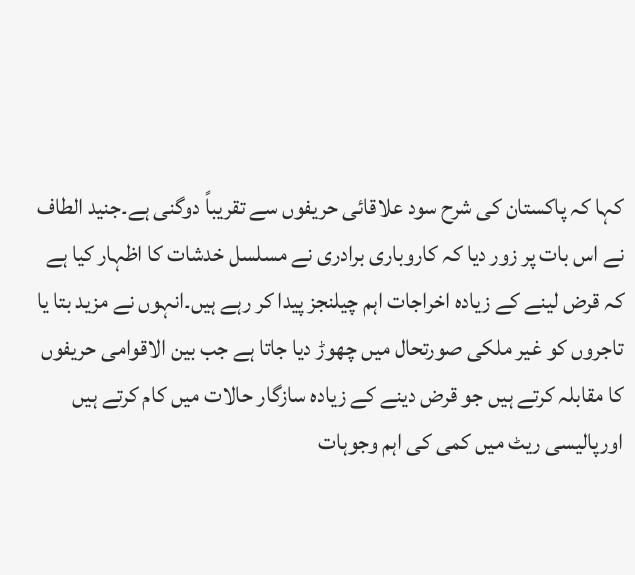کہا کہ پاکستان کی شرح سود علاقائی حریفوں سے تقریباً دوگنی ہے۔جنید الطاف نے اس بات پر زور دیا کہ کاروباری برادری نے مسلسل خدشات کا اظہار کیا ہے کہ قرض لینے کے زیادہ اخراجات اہم چیلنجز پیدا کر رہے ہیں۔انہوں نے مزید بتا یا تاجروں کو غیر ملکی صورتحال میں چھوڑ دیا جاتا ہے جب بین الاقوامی حریفوں کا مقابلہ کرتے ہیں جو قرض دینے کے زیادہ سازگار حالات میں کام کرتے ہیں اورپالیسی ریٹ میں کمی کی اہم وجوہات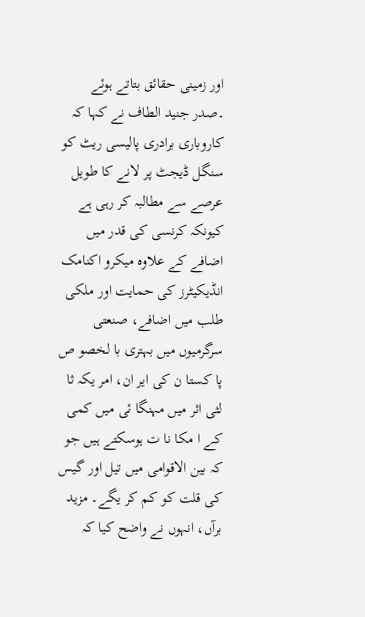اور زمینی حقائق بتاتے ہوئے ۔صدر جنید الطاف نے کہا کہ کاروباری برادری پالیسی ریٹ کو سنگل ڈیجٹ پر لانے کا طویل عرصے سے مطالبہ کر رہی ہے کیونکہ کرنسی کی قدر میں اضافے کے علاوہ میکرو اکنامک انڈیکیٹرز کی حمایت اور ملکی طلب میں اضافے، صنعتی سرگرمیوں میں بہتری با لخصو ص پا کستا ن کی ایر ان، امر یکہ ثا لثی اثر میں مہنگا ئی میں کمی کے ا مکا نا ت ہوسکتے ہیں جو کہ بین الاقوامی میں تیل اور گیس کی قلت کو کم کر یگے۔ مزید برآں، انہوں نے واضح کیا کہ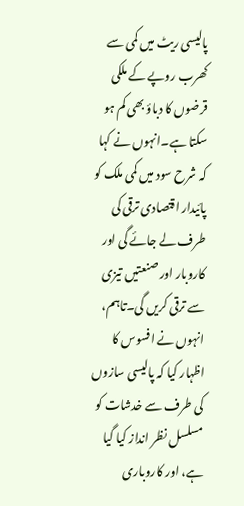پالیسی ریٹ میں کمی سے کھرب روپے کے ملکی قرضوں کا دباؤ بھی کم ہو سکتا ہے۔انہوں نے کہا کہ شرح سود میں کمی ملک کو پائیدار اقتصادی ترقی کی طرف لے جائے گی اور کاروبار اور صنعتیں تیزی سے ترقی کریں گی۔تاہم، انہوں نے افسوس کا اظہار کیا کہ پالیسی سازوں کی طرف سے خدشات کو مسلسل نظر انداز کیا گیا ہے، اور کاروباری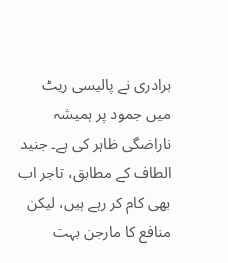برادری نے پالیسی ریٹ میں جمود پر ہمیشہ ناراضگی ظاہر کی ہے۔ جنید الطاف کے مطابق، تاجر اب بھی کام کر رہے ہیں، لیکن منافع کا مارجن بہت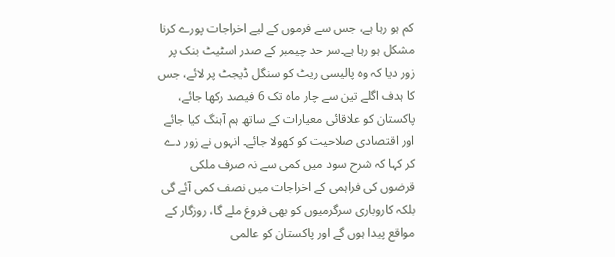کم ہو رہا ہے، جس سے فرموں کے لیے اخراجات پورے کرنا مشکل ہو رہا ہے۔سر حد چیمبر کے صدر اسٹیٹ بنک پر زور دیا کہ وہ پالیسی ریٹ کو سنگل ڈیجٹ پر لائے، جس کا ہدف اگلے تین سے چار ماہ تک 6 فیصد رکھا جائے، پاکستان کو علاقائی معیارات کے ساتھ ہم آہنگ کیا جائے اور اقتصادی صلاحیت کو کھولا جائے۔ انہوں نے زور دے کر کہا کہ شرح سود میں کمی سے نہ صرف ملکی قرضوں کی فراہمی کے اخراجات میں نصف کمی آئے گی بلکہ کاروباری سرگرمیوں کو بھی فروغ ملے گا، روزگار کے مواقع پیدا ہوں گے اور پاکستان کو عالمی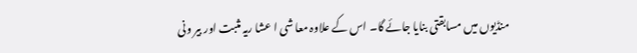منڈیوں میں مسابقتی بنایا جائے گا۔ اس کے علاوہ معا شی ا عشا ریہ مثبت اور بیر ونی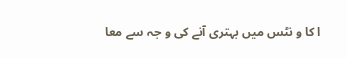ا کا و نٹس میں بہتری آنے کی و جہ سے معا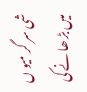شی سر گر میو ں میں بڑ ھا نے کی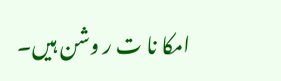امکا نا ت ر وشن ہیں۔